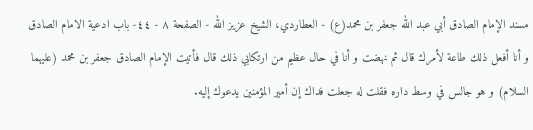مسند الإمام الصادق أبي عبد الله جعفر بن محمد(ع) - العطاردي، الشيخ عزيز الله - الصفحة ٨ - ٤٤- باب ادعية الامام الصادق
و أنا أفعل ذلك طاعة لأمرك قال ثم نهضت و أنا في حال عظيم من ارتكابي ذلك قال فأتيت الإمام الصادق جعفر بن محمد (عليهما السلام) و هو جالس في وسط داره فقلت له جعلت فداك إن أمير المؤمنين يدعوك إليه.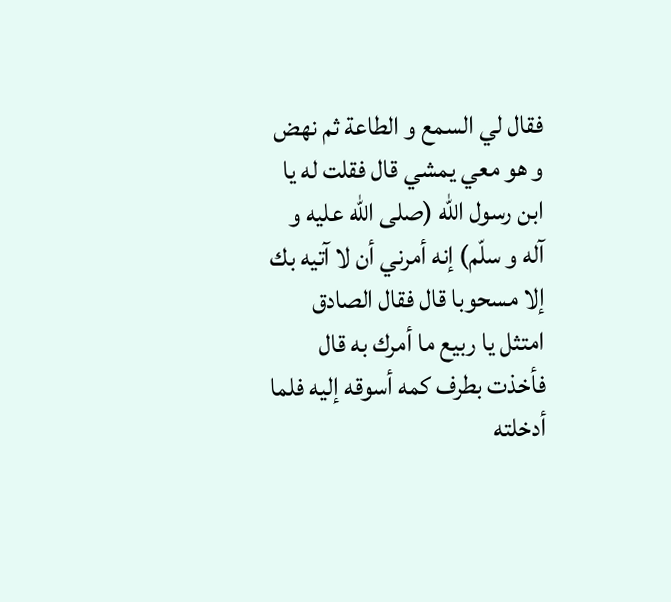فقال لي السمع و الطاعة ثم نهض و هو معي يمشي قال فقلت له يا ابن رسول اللّه (صلى اللّه عليه و آله و سلّم) إنه أمرني أن لا آتيه بك إلا مسحوبا قال فقال الصادق امتثل يا ربيع ما أمرك به قال فأخذت بطرف كمه أسوقه إليه فلما أدخلته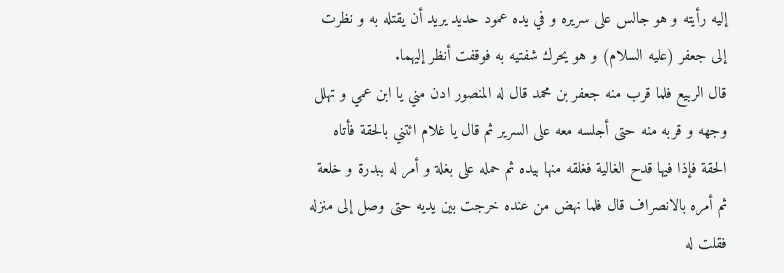إليه رأيته و هو جالس على سريره و في يده عمود حديد يريد أن يقتله به و نظرت إلى جعفر (عليه السلام) و هو يحرك شفتيه به فوقفت أنظر إليهما.
قال الربيع فلما قرب منه جعفر بن محمد قال له المنصور ادن مني يا ابن عمي و تهلل وجهه و قربه منه حتى أجلسه معه على السرير ثم قال يا غلام ائتني بالحقة فأتاه الحقة فإذا فيها قدح الغالية فغلقه منها بيده ثم حمله على بغلة و أمر له ببدرة و خلعة ثم أمره بالانصراف قال فلما نهض من عنده خرجت بين يديه حتى وصل إلى منزله فقلت له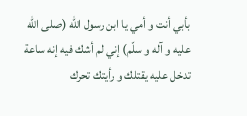بأبي أنت و أمي يا ابن رسول اللّه (صلى اللّه عليه و آله و سلّم) إني لم أشك فيه إنه ساعة تدخل عليه يقتلك و رأيتك تحرك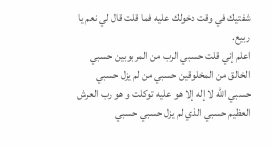شفتيك في وقت دخولك عليه فما قلت قال لي نعم يا ربيع.
اعلم إني قلت حسبي الرب من المربوبين حسبي الخالق من المخلوقين حسبي من لم يزل حسبي حسبي اللّه لا إله إلا هو عليه توكلت و هو رب العرش العظيم حسبي الذي لم يزل حسبي حسبي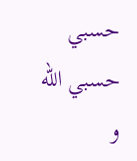حسبي حسبي اللّه و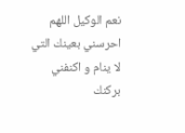نعم الوكيل اللهم احرسني بعينك التي لا ينام و اكنفني بركنك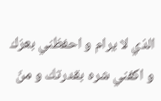الذي لا يرام و احفظني بعزك و اكفني شره بقدرتك و منّ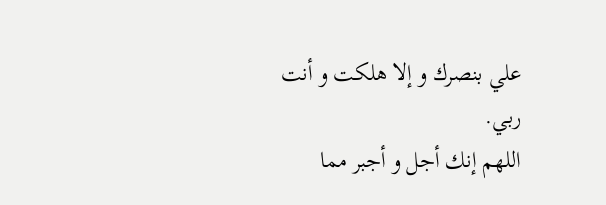علي بنصرك و إلا هلكت و أنت ربي.
اللهم إنك أجل و أجبر مما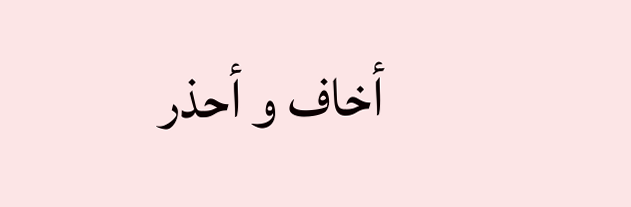أخاف و أحذر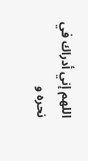اللهم إني أدراك في نحره و